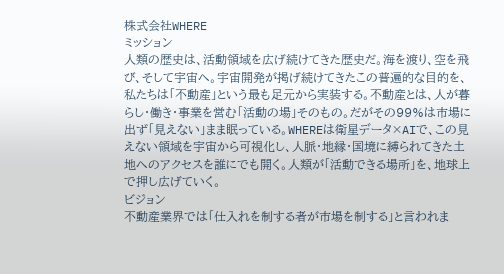株式会社WHERE
ミッション
人類の歴史は、活動領域を広げ続けてきた歴史だ。海を渡り、空を飛び、そして宇宙へ。宇宙開発が掲げ続けてきたこの普遍的な目的を、私たちは「不動産」という最も足元から実装する。不動産とは、人が暮らし・働き・事業を営む「活動の場」そのもの。だがその99%は市場に出ず「見えない」まま眠っている。WHEREは衛星データ×AIで、この見えない領域を宇宙から可視化し、人脈・地縁・国境に縛られてきた土地へのアクセスを誰にでも開く。人類が「活動できる場所」を、地球上で押し広げていく。
ビジョン
不動産業界では「仕入れを制する者が市場を制する」と言われま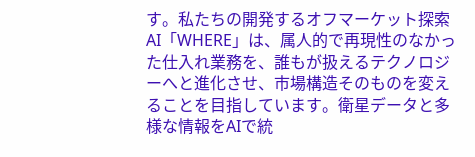す。私たちの開発するオフマーケット探索AI「WHERE」は、属人的で再現性のなかった仕入れ業務を、誰もが扱えるテクノロジーへと進化させ、市場構造そのものを変えることを目指しています。衛星データと多様な情報をAIで統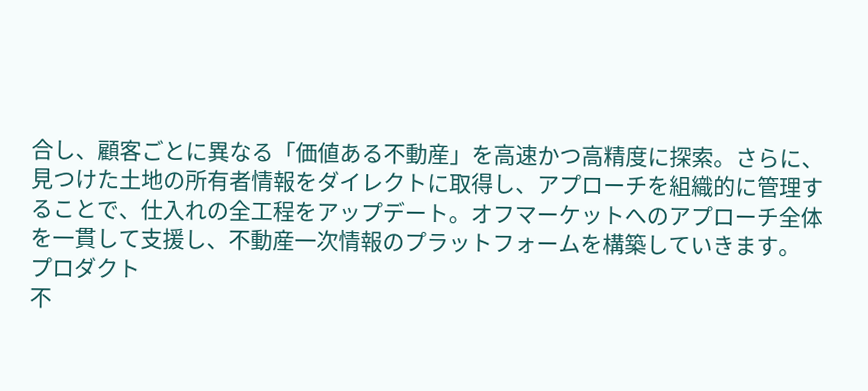合し、顧客ごとに異なる「価値ある不動産」を高速かつ高精度に探索。さらに、見つけた土地の所有者情報をダイレクトに取得し、アプローチを組織的に管理することで、仕入れの全工程をアップデート。オフマーケットへのアプローチ全体を一貫して支援し、不動産一次情報のプラットフォームを構築していきます。
プロダクト
不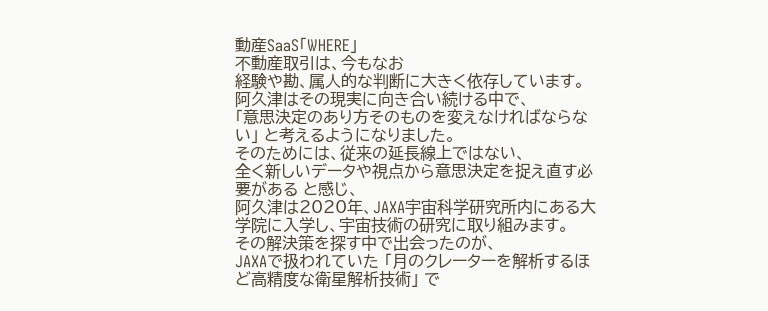動産SaaS「WHERE」
不動産取引は、今もなお
経験や勘、属人的な判断に大きく依存しています。
阿久津はその現実に向き合い続ける中で、
「意思決定のあり方そのものを変えなければならない」 と考えるようになりました。
そのためには、従来の延長線上ではない、
全く新しいデータや視点から意思決定を捉え直す必要がある と感じ、
阿久津は2020年、JAXA宇宙科学研究所内にある大学院に入学し、宇宙技術の研究に取り組みます。
その解決策を探す中で出会ったのが、
JAXAで扱われていた 「月のクレーターを解析するほど高精度な衛星解析技術」 で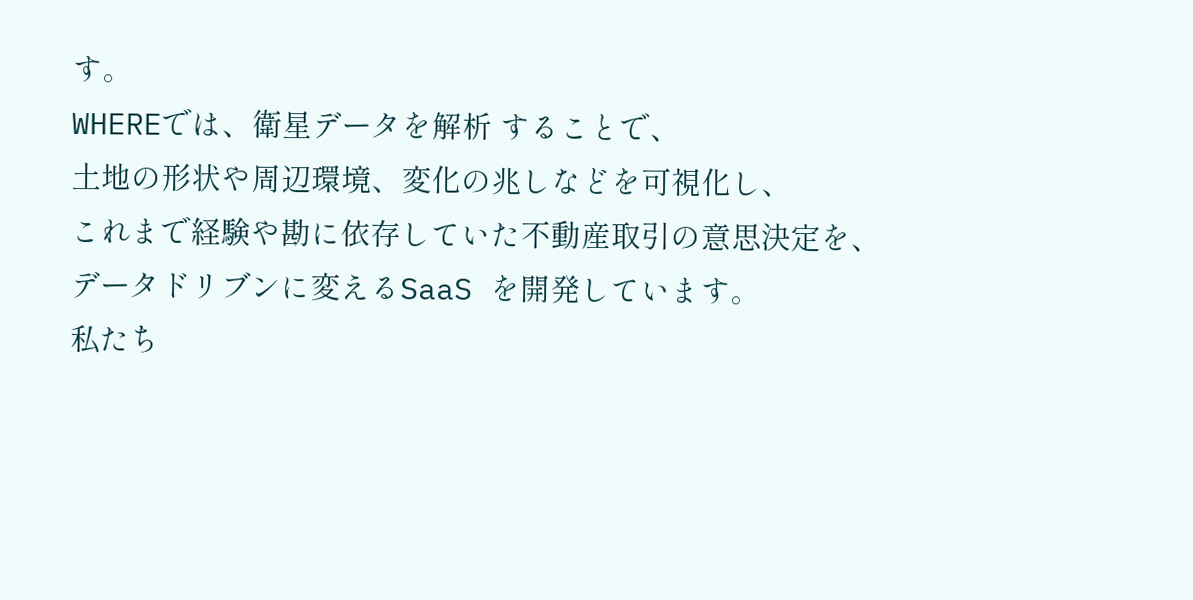す。
WHEREでは、衛星データを解析 することで、
土地の形状や周辺環境、変化の兆しなどを可視化し、
これまで経験や勘に依存していた不動産取引の意思決定を、
データドリブンに変えるSaaS を開発しています。
私たち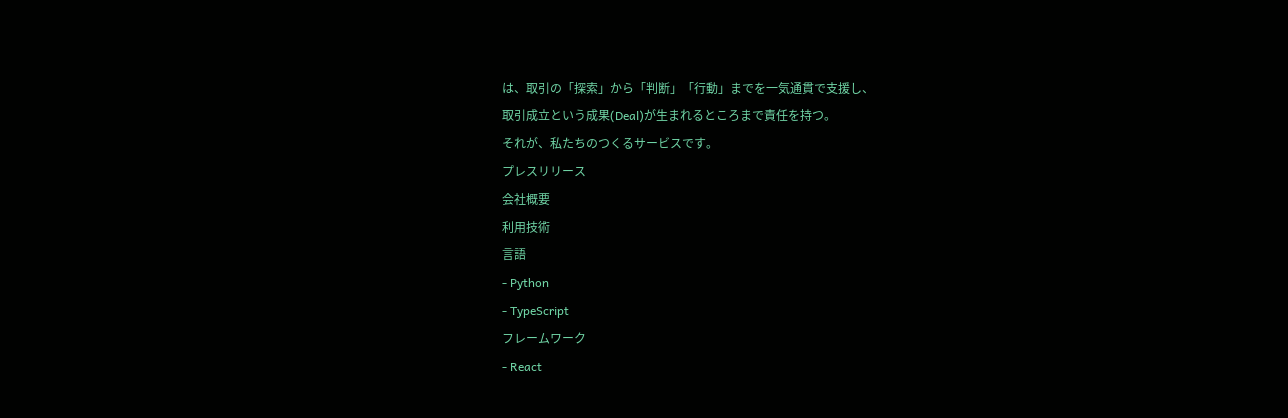は、取引の「探索」から「判断」「行動」までを一気通貫で支援し、
取引成立という成果(Deal)が生まれるところまで責任を持つ。
それが、私たちのつくるサービスです。
プレスリリース
会社概要
利用技術
言語
- Python
- TypeScript
フレームワーク
- React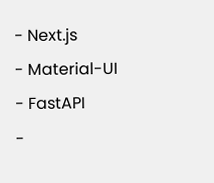- Next.js
- Material-UI
- FastAPI
-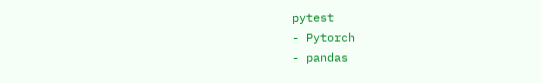pytest
- Pytorch
- pandas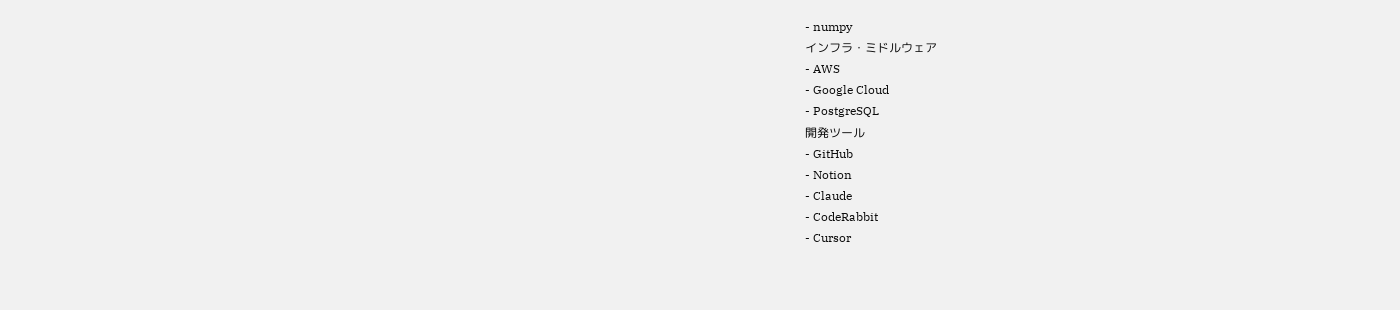- numpy
インフラ・ミドルウェア
- AWS
- Google Cloud
- PostgreSQL
開発ツール
- GitHub
- Notion
- Claude
- CodeRabbit
- Cursor